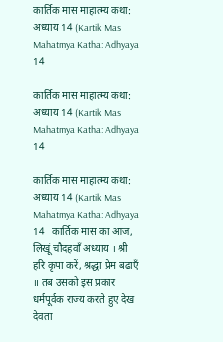कार्तिक मास माहात्म्य कथा: अध्याय 14 (Kartik Mas Mahatmya Katha: Adhyaya 14

कार्तिक मास माहात्म्य कथा: अध्याय 14 (Kartik Mas Mahatmya Katha: Adhyaya 14

कार्तिक मास माहात्म्य कथा: अध्याय 14 (Kartik Mas Mahatmya Katha: Adhyaya 14   कार्तिक मास का आज, लिखूं चौदहवाँ अध्याय । श्री हरि कृपा करें, श्रद्धा प्रेम बढाएँ ॥ तब उसको इस प्रकार धर्मपूर्वक राज्य करते हुए देख देवता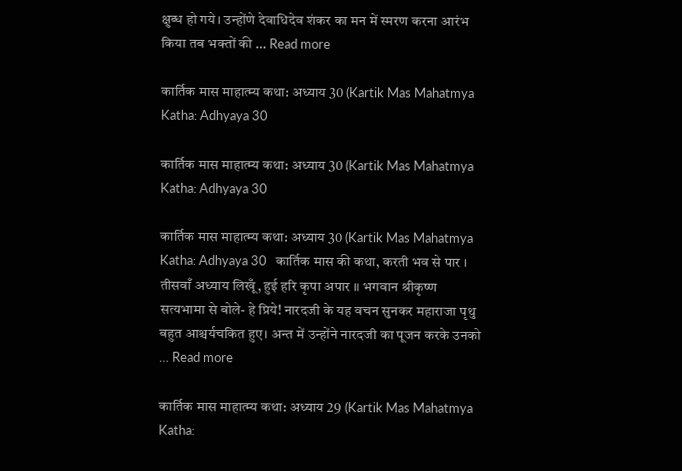क्षुब्ध हो गये। उन्होंणे देवाधिदेव शंकर का मन में स्मरण करना आरंभ किया तब भक्तों की … Read more

कार्तिक मास माहात्म्य कथा: अध्याय 30 (Kartik Mas Mahatmya Katha: Adhyaya 30

कार्तिक मास माहात्म्य कथा: अध्याय 30 (Kartik Mas Mahatmya Katha: Adhyaya 30

कार्तिक मास माहात्म्य कथा: अध्याय 30 (Kartik Mas Mahatmya Katha: Adhyaya 30   कार्तिक मास की कथा, करती भव से पार । तीसवाँ अध्याय लिखूँ, हुई हरि कृपा अपार ॥ भगवान श्रीकृष्ण सत्यभामा से बोले- हे प्रिये! नारदजी के यह वचन सुनकर महाराजा पृथु बहुत आश्चर्यचकित हुए। अन्त में उन्होंने नारदजी का पूजन करके उनको … Read more

कार्तिक मास माहात्म्य कथा: अध्याय 29 (Kartik Mas Mahatmya Katha: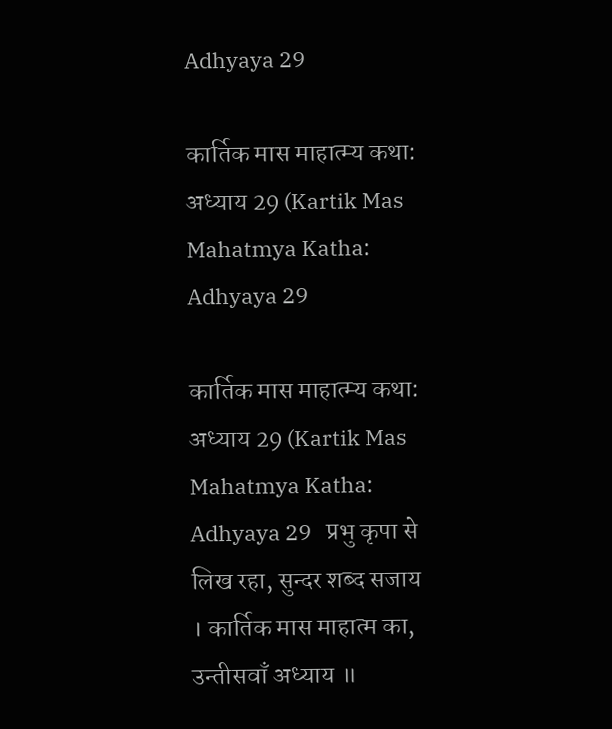Adhyaya 29

कार्तिक मास माहात्म्य कथा: अध्याय 29 (Kartik Mas Mahatmya Katha: Adhyaya 29

कार्तिक मास माहात्म्य कथा: अध्याय 29 (Kartik Mas Mahatmya Katha: Adhyaya 29   प्रभु कृपा से लिख रहा, सुन्दर शब्द सजाय । कार्तिक मास माहात्म का, उन्तीसवाँ अध्याय ॥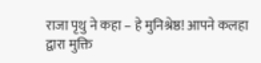राजा पृथु ने कहा – हे मुनिश्रेष्ठ! आपने कलहा द्वारा मुक्ति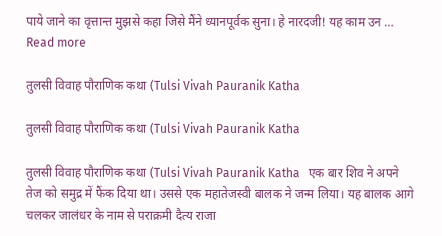पाये जाने का वृत्तान्त मुझसे कहा जिसे मैंने ध्यानपूर्वक सुना। हे नारदजी! यह काम उन … Read more

तुलसी विवाह पौराणिक कथा (Tulsi Vivah Pauranik Katha

तुलसी विवाह पौराणिक कथा (Tulsi Vivah Pauranik Katha

तुलसी विवाह पौराणिक कथा (Tulsi Vivah Pauranik Katha   एक बार शिव ने अपने तेज को समुद्र में फैंक दिया था। उससे एक महातेजस्वी बालक ने जन्म लिया। यह बालक आगे चलकर जालंधर के नाम से पराक्रमी दैत्य राजा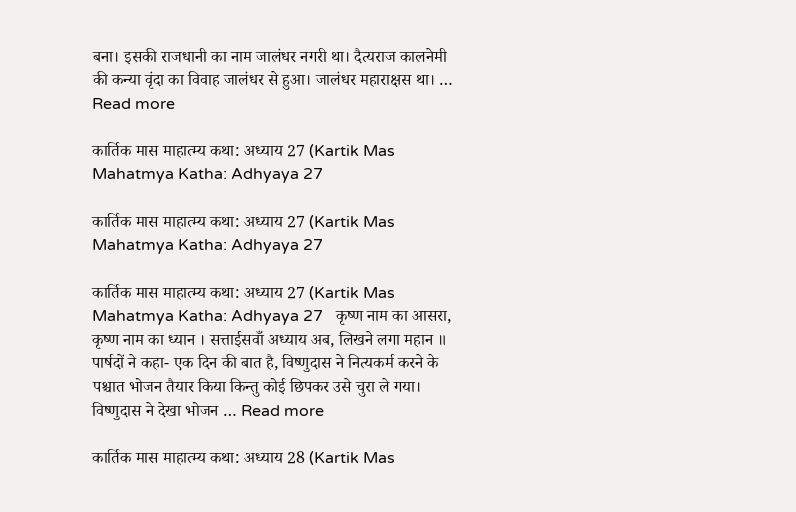बना। इसकी राजधानी का नाम जालंधर नगरी था। दैत्यराज कालनेमी की कन्या वृंदा का विवाह जालंधर से हुआ। जालंधर महाराक्षस था। … Read more

कार्तिक मास माहात्म्य कथा: अध्याय 27 (Kartik Mas Mahatmya Katha: Adhyaya 27

कार्तिक मास माहात्म्य कथा: अध्याय 27 (Kartik Mas Mahatmya Katha: Adhyaya 27

कार्तिक मास माहात्म्य कथा: अध्याय 27 (Kartik Mas Mahatmya Katha: Adhyaya 27   कृष्ण नाम का आसरा, कृष्ण नाम का ध्यान । सत्ताईसवाँ अध्याय अब, लिखने लगा महान ॥ पार्षदों ने कहा- एक दिन की बात है, विष्णुदास ने नित्यकर्म करने के पश्चात भोजन तैयार किया किन्तु कोई छिपकर उसे चुरा ले गया। विष्णुदास ने देखा भोजन … Read more

कार्तिक मास माहात्म्य कथा: अध्याय 28 (Kartik Mas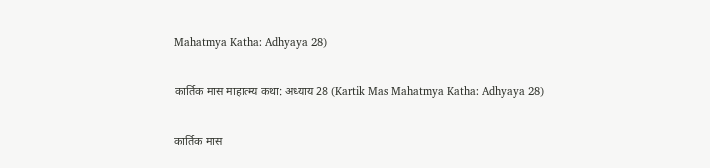Mahatmya Katha: Adhyaya 28)

कार्तिक मास माहात्म्य कथा: अध्याय 28 (Kartik Mas Mahatmya Katha: Adhyaya 28)

कार्तिक मास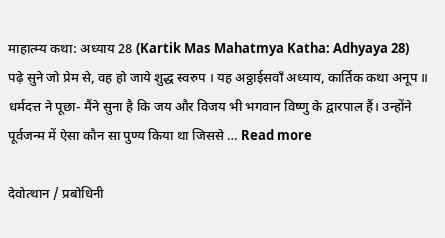माहात्म्य कथा: अध्याय 28 (Kartik Mas Mahatmya Katha: Adhyaya 28)   पढ़े सुने जो प्रेम से, वह हो जाये शुद्ध स्वरुप । यह अठ्ठाईसवाँ अध्याय, कार्तिक कथा अनूप ॥ धर्मदत्त ने पूछा- मैंने सुना है कि जय और विजय भी भगवान विष्णु के द्वारपाल हैं। उन्होंने पूर्वजन्म में ऐसा कौन सा पुण्य किया था जिससे … Read more

देवोत्थान / प्रबोधिनी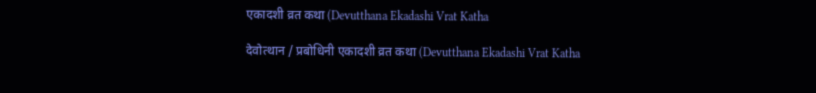एकादशी व्रत कथा (Devutthana Ekadashi Vrat Katha

देवोत्थान / प्रबोधिनी एकादशी व्रत कथा (Devutthana Ekadashi Vrat Katha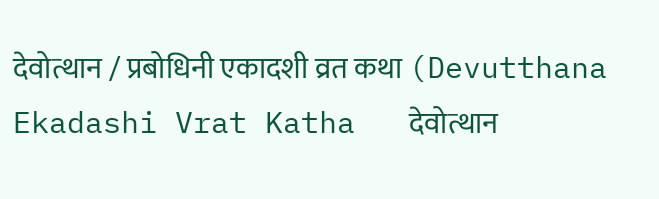देवोत्थान / प्रबोधिनी एकादशी व्रत कथा (Devutthana Ekadashi Vrat Katha   देवोत्थान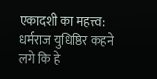एकादशी का महत्त्व: धर्मराज युधिष्ठिर कहने लगे कि हे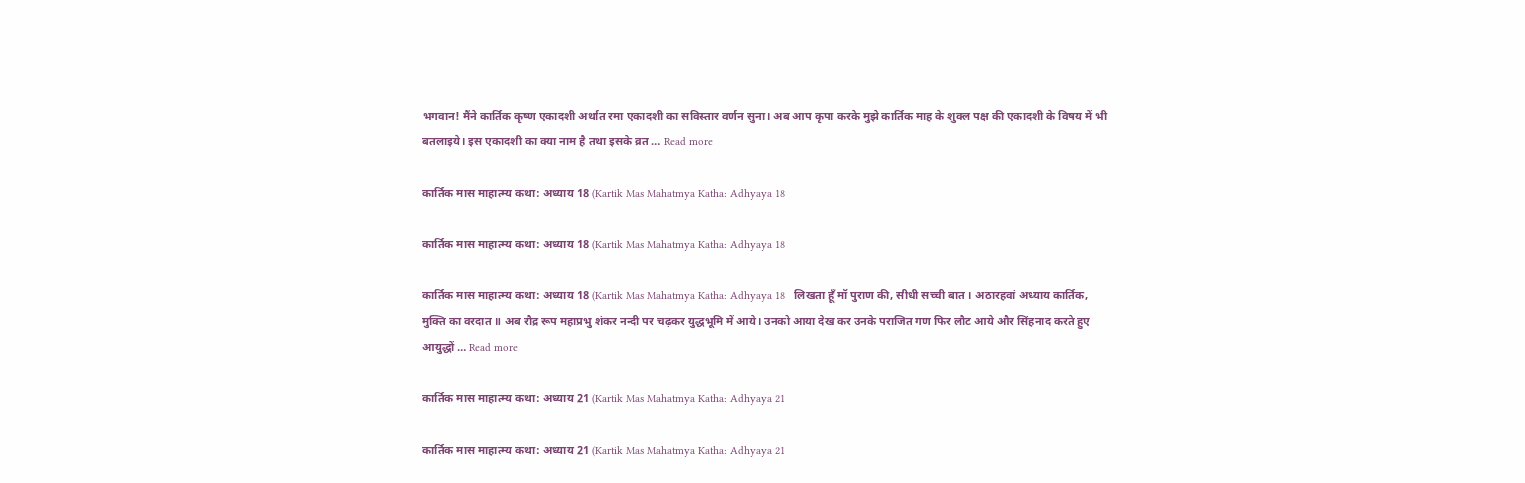भगवान! मैंने कार्तिक कृष्ण एकादशी अर्थात रमा एकादशी का सविस्तार वर्णन सुना। अब आप कृपा करके मुझे कार्तिक माह के शुक्ल पक्ष की एकादशी के विषय में भी बतलाइये। इस एकादशी का क्या नाम है तथा इसके व्रत … Read more

कार्तिक मास माहात्म्य कथा: अध्याय 18 (Kartik Mas Mahatmya Katha: Adhyaya 18

कार्तिक मास माहात्म्य कथा: अध्याय 18 (Kartik Mas Mahatmya Katha: Adhyaya 18

कार्तिक मास माहात्म्य कथा: अध्याय 18 (Kartik Mas Mahatmya Katha: Adhyaya 18   लिखता हूँ मॉ पुराण की, सीधी सच्ची बात । अठारहवां अध्याय कार्तिक, मुक्ति का वरदात ॥ अब रौद्र रूप महाप्रभु शंकर नन्दी पर चढ़कर युद्धभूमि में आये। उनको आया देख कर उनके पराजित गण फिर लौट आये और सिंहनाद करते हुए आयुद्धों … Read more

कार्तिक मास माहात्म्य कथा: अध्याय 21 (Kartik Mas Mahatmya Katha: Adhyaya 21

कार्तिक मास माहात्म्य कथा: अध्याय 21 (Kartik Mas Mahatmya Katha: Adhyaya 21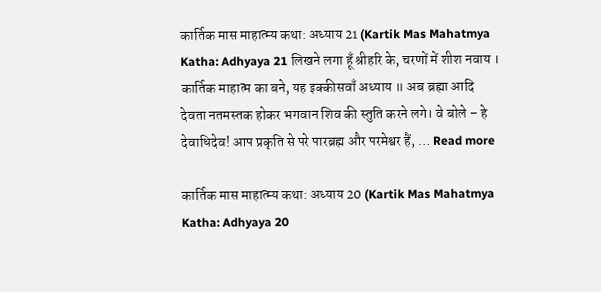कार्तिक मास माहात्म्य कथा: अध्याय 21 (Kartik Mas Mahatmya Katha: Adhyaya 21 लिखने लगा हूँ श्रीहरि के, चरणों में शीश नवाय । कार्तिक माहात्म का बने, यह इक्कीसवाँ अध्याय ॥ अब ब्रह्मा आदि देवता नतमस्तक होकर भगवान शिव की स्तुति करने लगे। वे बोले – हे देवाधिदेव! आप प्रकृति से परे पारब्रह्म और परमेश्वर हैं, … Read more

कार्तिक मास माहात्म्य कथा: अध्याय 20 (Kartik Mas Mahatmya Katha: Adhyaya 20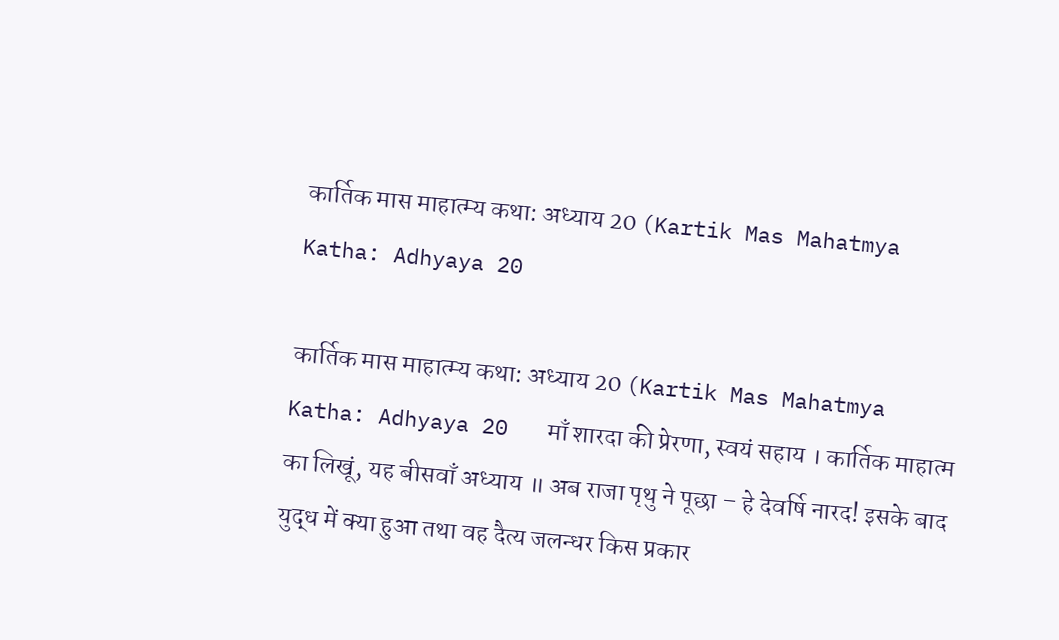कार्तिक मास माहात्म्य कथा: अध्याय 20 (Kartik Mas Mahatmya Katha: Adhyaya 20

कार्तिक मास माहात्म्य कथा: अध्याय 20 (Kartik Mas Mahatmya Katha: Adhyaya 20   माँ शारदा की प्रेरणा, स्वयं सहाय । कार्तिक माहात्म का लिखूं, यह बीसवाँ अध्याय ॥ अब राजा पृथु ने पूछा – हे देवर्षि नारद! इसके बाद युद्ध में क्या हुआ तथा वह दैत्य जलन्धर किस प्रकार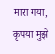मारा गया, कृपया मुझे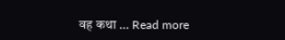वह कथा … Read more